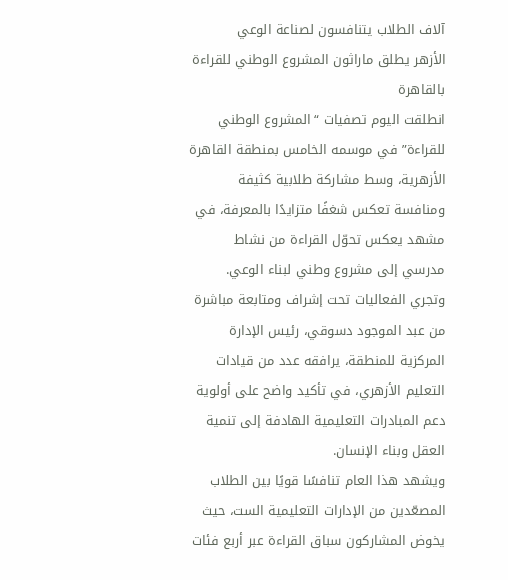آلاف الطلاب يتنافسون لصناعة الوعي
الأزهر يطلق ماراثون المشروع الوطني للقراءة بالقاهرة
انطلقت اليوم تصفيات “المشروع الوطني للقراءة” في موسمه الخامس بمنطقة القاهرة الأزهرية، وسط مشاركة طلابية كثيفة ومنافسة تعكس شغفًا متزايدًا بالمعرفة، في مشهد يعكس تحوّل القراءة من نشاط مدرسي إلى مشروع وطني لبناء الوعي.
وتجري الفعاليات تحت إشراف ومتابعة مباشرة من عبد الموجود دسوقي، رئيس الإدارة المركزية للمنطقة، يرافقه عدد من قيادات التعليم الأزهري، في تأكيد واضح على أولوية دعم المبادرات التعليمية الهادفة إلى تنمية العقل وبناء الإنسان.
ويشهد هذا العام تنافسًا قويًا بين الطلاب المصعّدين من الإدارات التعليمية الست، حيث يخوض المشاركون سباق القراءة عبر أربع فئات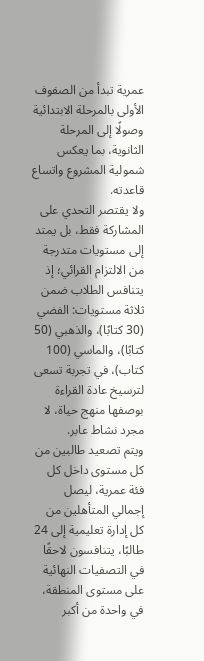عمرية تبدأ من الصفوف الأولى بالمرحلة الابتدائية وصولًا إلى المرحلة الثانوية، بما يعكس شمولية المشروع واتساع قاعدته.
ولا يقتصر التحدي على المشاركة فقط، بل يمتد إلى مستويات متدرجة من الالتزام القرائي؛ إذ يتنافس الطلاب ضمن ثلاثة مستويات: الفضي (30 كتابًا)، والذهبي (50 كتابًا)، والماسي (100 كتاب)، في تجربة تسعى لترسيخ عادة القراءة بوصفها منهج حياة، لا مجرد نشاط عابر.
ويتم تصعيد طالبين من كل مستوى داخل كل فئة عمرية، ليصل إجمالي المتأهلين من كل إدارة تعليمية إلى 24 طالبًا، يتنافسون لاحقًا في التصفيات النهائية على مستوى المنطقة، في واحدة من أكبر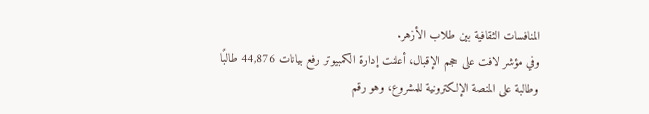المنافسات الثقافية بين طلاب الأزهر.
وفي مؤشر لافت على حجم الإقبال، أعلنت إدارة الكمبيوتر رفع بيانات 44,876 طالبًا وطالبة على المنصة الإلكترونية للمشروع، وهو رقم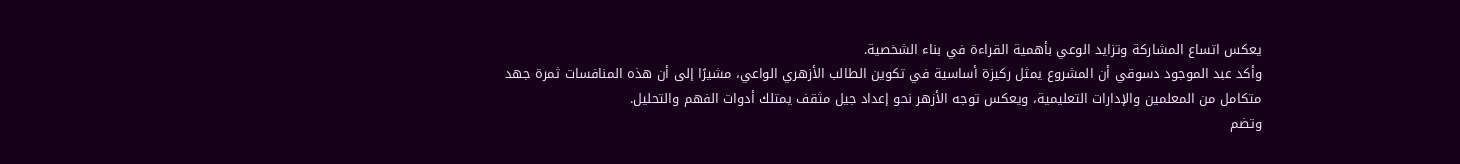يعكس اتساع المشاركة وتزايد الوعي بأهمية القراءة في بناء الشخصية.
وأكد عبد الموجود دسوقي أن المشروع يمثل ركيزة أساسية في تكوين الطالب الأزهري الواعي، مشيرًا إلى أن هذه المنافسات ثمرة جهد متكامل من المعلمين والإدارات التعليمية، ويعكس توجه الأزهر نحو إعداد جيل مثقف يمتلك أدوات الفهم والتحليل.
وتضم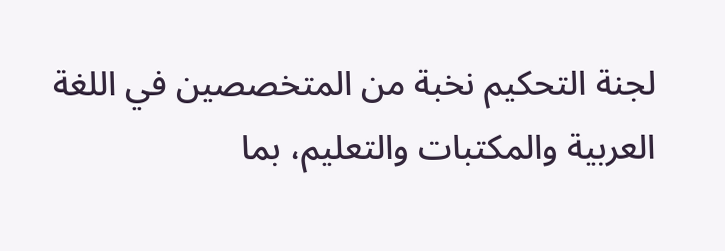لجنة التحكيم نخبة من المتخصصين في اللغة العربية والمكتبات والتعليم، بما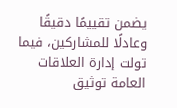يضمن تقييمًا دقيقًا وعادلًا للمشاركين، فيما تولت إدارة العلاقات العامة توثيق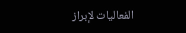الفعاليات لإبراز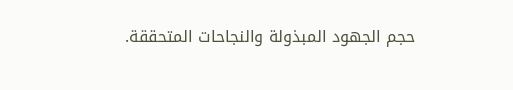حجم الجهود المبذولة والنجاحات المتحققة.